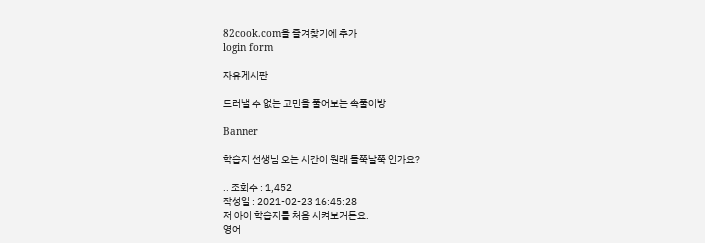82cook.com을 즐겨찾기에 추가
login form

자유게시판

드러낼 수 없는 고민을 풀어보는 속풀이방

Banner

학습지 선생님 오는 시간이 원래 들쭉날쭉 인가요?

.. 조회수 : 1,452
작성일 : 2021-02-23 16:45:28
저 아이 학습지를 처음 시켜보거든요.
영어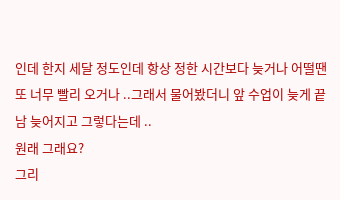인데 한지 세달 정도인데 항상 정한 시간보다 늦거나 어떨땐 또 너무 빨리 오거나 ..그래서 물어봤더니 앞 수업이 늦게 끝남 늦어지고 그렇다는데 ..
원래 그래요?
그리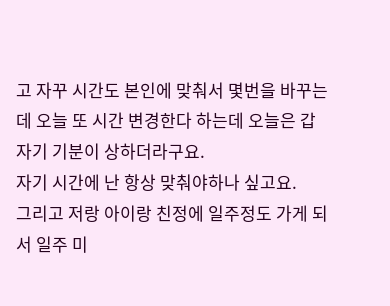고 자꾸 시간도 본인에 맞춰서 몇번을 바꾸는데 오늘 또 시간 변경한다 하는데 오늘은 갑자기 기분이 상하더라구요.
자기 시간에 난 항상 맞춰야하나 싶고요.
그리고 저랑 아이랑 친정에 일주정도 가게 되서 일주 미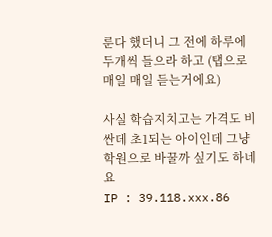룬다 했더니 그 전에 하루에 두개씩 들으라 하고 (탭으로 매일 매일 듣는거에요)

사실 학습지치고는 가격도 비싼데 초1되는 아이인데 그냥 학원으로 바꿀까 싶기도 하네요
IP : 39.118.xxx.86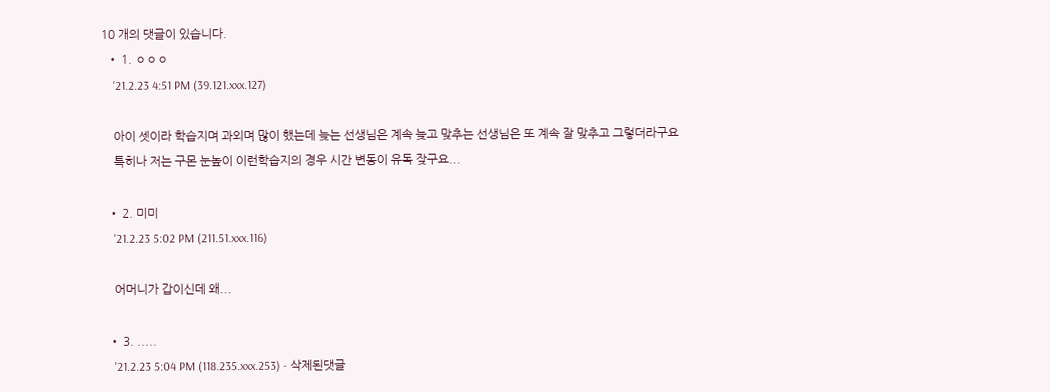10 개의 댓글이 있습니다.
  • 1. ㅇㅇㅇ
    '21.2.23 4:51 PM (39.121.xxx.127)

    아이 셋이라 학습지며 과외며 많이 했는데 늦는 선생님은 계속 늦고 맞추는 선생님은 또 계속 잘 맞추고 그렇더라구요
    특히나 저는 구몬 눈높이 이런학습지의 경우 시간 변동이 유독 잦구요...

  • 2. 미미
    '21.2.23 5:02 PM (211.51.xxx.116)

    어머니가 갑이신데 왜...

  • 3. .....
    '21.2.23 5:04 PM (118.235.xxx.253) - 삭제된댓글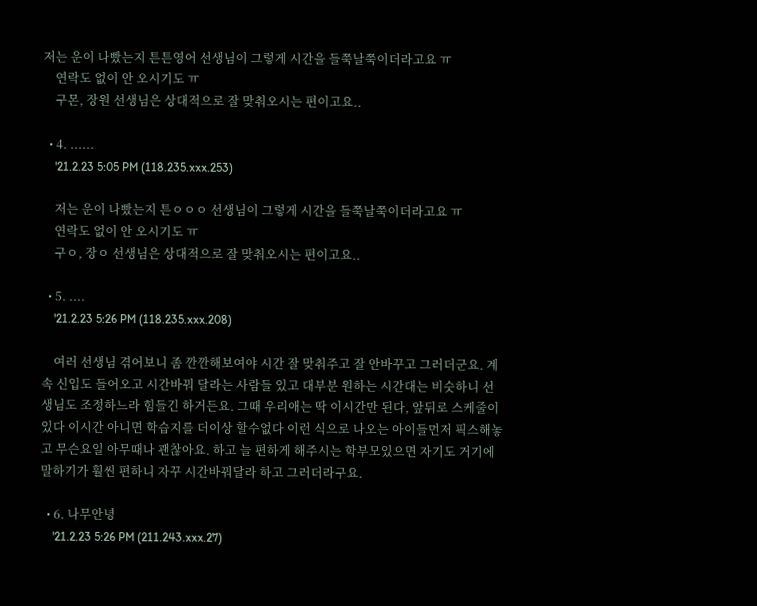저는 운이 나빴는지 튼튼영어 선생님이 그렇게 시간을 들쭉날쭉이더라고요 ㅠ
    연락도 없이 안 오시기도 ㅠ
    구몬, 장원 선생님은 상대적으로 잘 맞춰오시는 편이고요..

  • 4. ......
    '21.2.23 5:05 PM (118.235.xxx.253)

    저는 운이 나빴는지 튼ㅇㅇㅇ 선생님이 그렇게 시간을 들쭉날쭉이더라고요 ㅠ
    연락도 없이 안 오시기도 ㅠ
    구ㅇ, 장ㅇ 선생님은 상대적으로 잘 맞춰오시는 편이고요..

  • 5. ....
    '21.2.23 5:26 PM (118.235.xxx.208)

    여러 선생님 겪어보니 좀 깐깐해보여야 시간 잘 맞춰주고 잘 안바꾸고 그러더군요. 계속 신입도 들어오고 시간바꿔 달라는 사람들 있고 대부분 원하는 시간대는 비슷하니 선생님도 조정하느라 힘들긴 하거든요. 그때 우리애는 딱 이시간만 된다, 앞뒤로 스케줄이 있다 이시간 아니면 학습지를 더이상 할수없다 이런 식으로 나오는 아이들먼저 픽스해놓고 무슨요일 아무때나 괜찮아요. 하고 늘 편하게 해주시는 학부모있으면 자기도 거기에 말하기가 훨씬 편하니 자꾸 시간바꿔달라 하고 그러더라구요.

  • 6. 나무안녕
    '21.2.23 5:26 PM (211.243.xxx.27)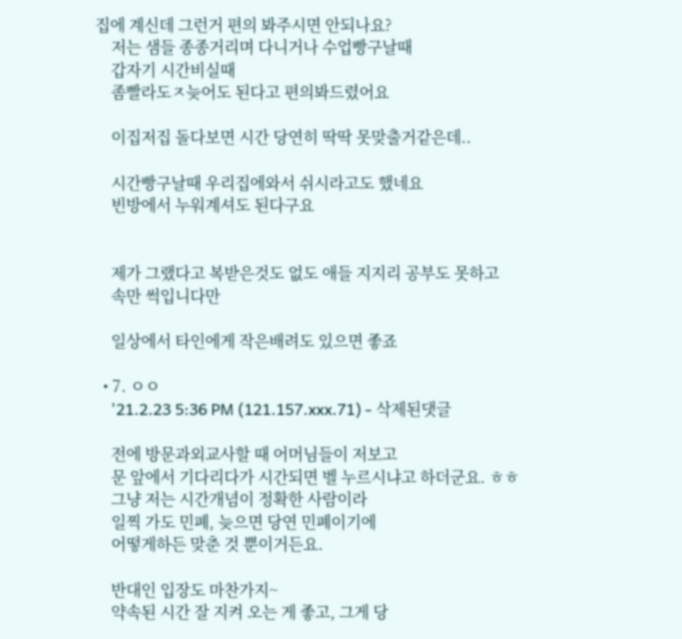집에 계신데 그런거 편의 봐주시면 안되나요?
    저는 샘들 종종거리며 다니거나 수업빵구날때
    갑자기 시간비실때
    좀빨라도ㅈ늦어도 된다고 편의봐드렸어요

    이집저집 돌다보면 시간 당연히 딱딱 못맞출거같은데..

    시간빵구날때 우리집에와서 쉬시라고도 했네요
    빈방에서 누워계셔도 된다구요


    제가 그랬다고 복받은것도 없도 애들 지지리 공부도 못하고
    속만 썩입니다만

    일상에서 타인에게 작은배려도 있으면 좋죠

  • 7. ㅇㅇ
    '21.2.23 5:36 PM (121.157.xxx.71) - 삭제된댓글

    전에 방문과외교사할 때 어머님들이 저보고
    문 앞에서 기다리다가 시간되면 벨 누르시냐고 하더군요. ㅎㅎ
    그냥 저는 시간개념이 정확한 사람이라
    일찍 가도 민폐, 늦으면 당연 민폐이기에
    어떻게하든 맞춘 것 뿐이거든요.

    반대인 입장도 마찬가지~
    약속된 시간 잘 지켜 오는 게 좋고, 그게 당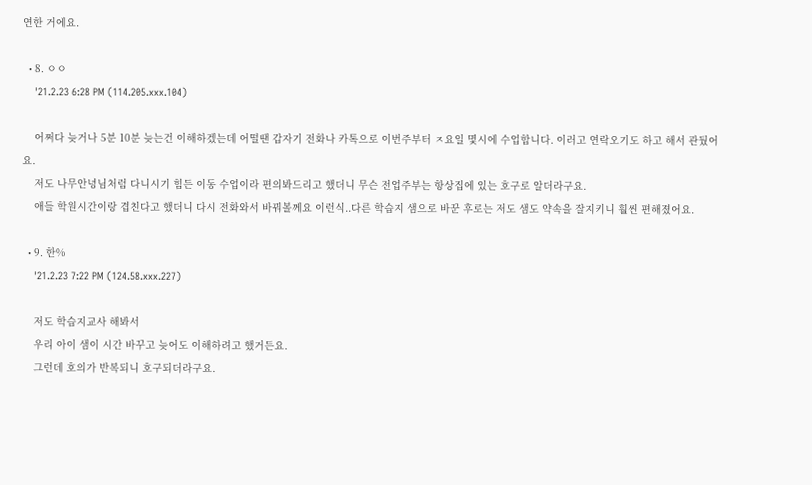연한 거에요.

  • 8. ㅇㅇ
    '21.2.23 6:28 PM (114.205.xxx.104)

    어쩌다 늦거나 5분 10분 늦는건 이해하겠는데 어떨땐 갑자기 전화나 카톡으로 이번주부터 ㅈ요일 몇시에 수업합니다. 이러고 연락오기도 하고 해서 관뒀어요.
    저도 나무안녕님처럼 다니시기 힘든 이동 수업이라 편의봐드리고 했더니 무슨 전업주부는 항상집에 있는 호구로 알더라구요.
    애들 학원시간이랑 겹친다고 했더니 다시 전화와서 바꿔볼께요 이런식..다른 학습지 샘으로 바꾼 후로는 저도 샘도 약속을 잘지키니 훨씬 편해졌어요.

  • 9. 한%
    '21.2.23 7:22 PM (124.58.xxx.227)

    저도 학습지교사 해봐서
    우리 아이 샘이 시간 바꾸고 늦어도 이해하려고 했거든요.
    그런데 호의가 반복되니 호구되더라구요.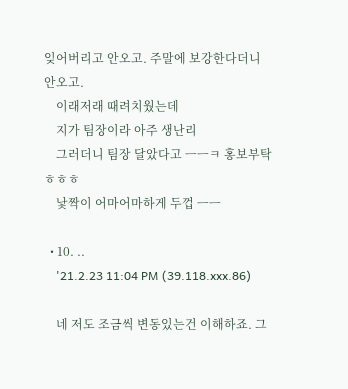잊어버리고 안오고. 주말에 보강한다더니 안오고.
    이래저래 때려치웠는데
    지가 팀장이라 아주 생난리
    그러더니 팀장 달았다고 ㅡㅡㅋ 홍보부탁 ㅎㅎㅎ
    낯짝이 어마어마하게 두껍 ㅡㅡ

  • 10. ..
    '21.2.23 11:04 PM (39.118.xxx.86)

    네 저도 조금씩 변동있는건 이해하죠. 그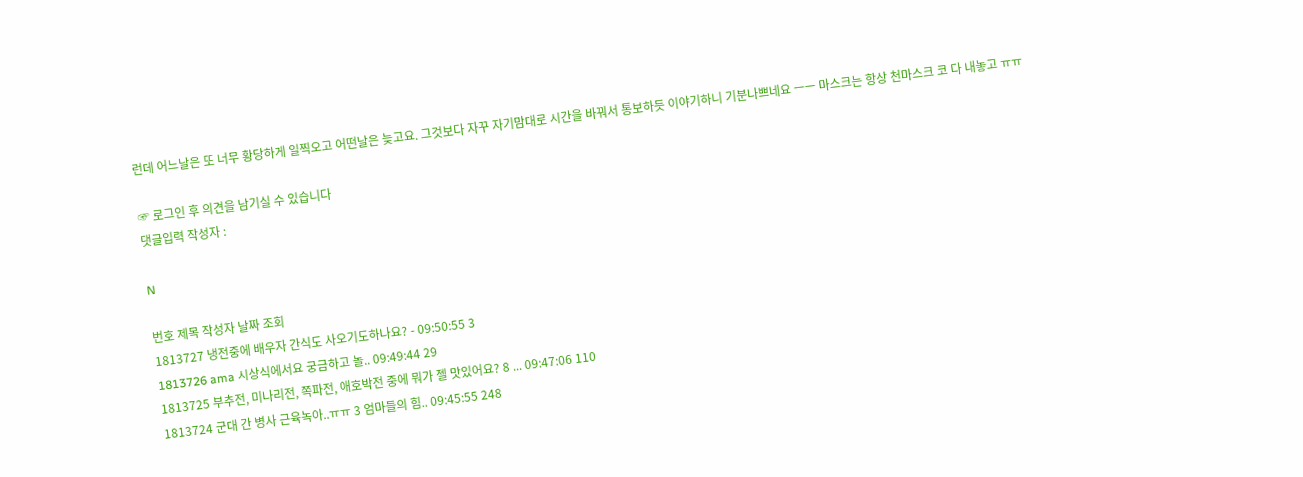런데 어느날은 또 너무 황당하게 일찍오고 어떤날은 늦고요. 그것보다 자꾸 자기맘대로 시간을 바꿔서 통보하듯 이야기하니 기분나쁘네요 ㅡㅡ 마스크는 항상 천마스크 코 다 내놓고 ㅠㅠ

☞ 로그인 후 의견을 남기실 수 있습니다
댓글입력 작성자 :

N

번호 제목 작성자 날짜 조회
1813727 냉전중에 배우자 간식도 사오기도하나요? - 09:50:55 3
1813726 ama 시상식에서요 궁금하고 놀.. 09:49:44 29
1813725 부추전, 미나리전, 쪽파전, 애호박전 중에 뭐가 젤 맛있어요? 8 ... 09:47:06 110
1813724 군대 간 병사 근육녹아..ㅠㅠ 3 엄마들의 힘.. 09:45:55 248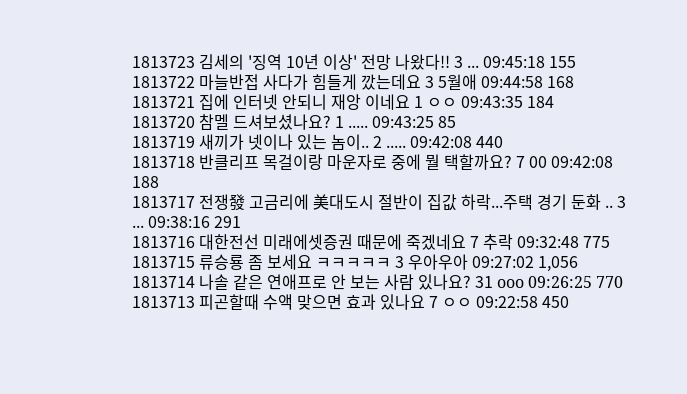1813723 김세의 '징역 10년 이상' 전망 나왔다!! 3 ... 09:45:18 155
1813722 마늘반접 사다가 힘들게 깠는데요 3 5월애 09:44:58 168
1813721 집에 인터넷 안되니 재앙 이네요 1 ㅇㅇ 09:43:35 184
1813720 참멜 드셔보셨나요? 1 ..... 09:43:25 85
1813719 새끼가 넷이나 있는 놈이.. 2 ..... 09:42:08 440
1813718 반클리프 목걸이랑 마운자로 중에 뭘 택할까요? 7 00 09:42:08 188
1813717 전쟁發 고금리에 美대도시 절반이 집값 하락...주택 경기 둔화 .. 3 ... 09:38:16 291
1813716 대한전선 미래에셋증권 때문에 죽겠네요 7 추락 09:32:48 775
1813715 류승룡 좀 보세요 ㅋㅋㅋㅋㅋ 3 우아우아 09:27:02 1,056
1813714 나솔 같은 연애프로 안 보는 사람 있나요? 31 ooo 09:26:25 770
1813713 피곤할때 수액 맞으면 효과 있나요 7 ㅇㅇ 09:22:58 450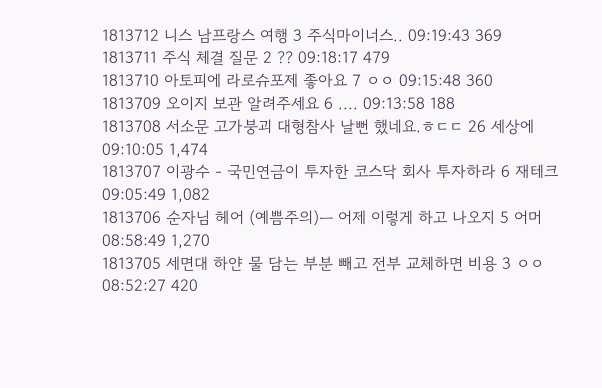1813712 니스 남프랑스 여행 3 주식마이너스.. 09:19:43 369
1813711 주식 체결 질문 2 ?? 09:18:17 479
1813710 아토피에 라로슈포제 좋아요 7 ㅇㅇ 09:15:48 360
1813709 오이지 보관 알려주세요 6 .... 09:13:58 188
1813708 서소문 고가붕괴 대형참사 날뻔 했네요.ㅎㄷㄷ 26 세상에 09:10:05 1,474
1813707 이광수 - 국민연금이 투자한 코스닥 회사 투자하라 6 재테크 09:05:49 1,082
1813706 순자님 헤어 (예쁨주의)ㅡ 어제 이렇게 하고 나오지 5 어머 08:58:49 1,270
1813705 세면대 하얀 물 담는 부분 빼고 전부 교체하면 비용 3 ㅇㅇ 08:52:27 420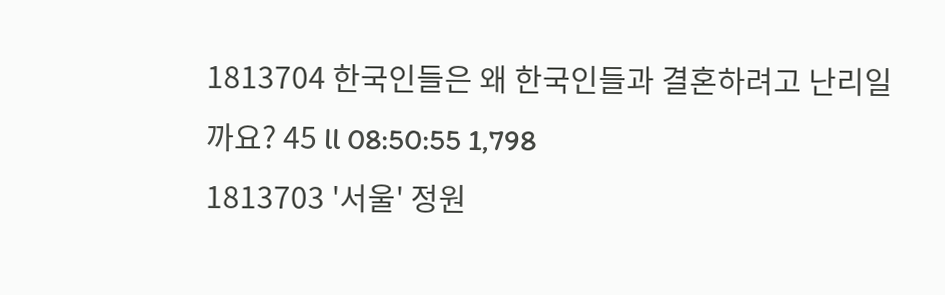1813704 한국인들은 왜 한국인들과 결혼하려고 난리일까요? 45 ll 08:50:55 1,798
1813703 '서울' 정원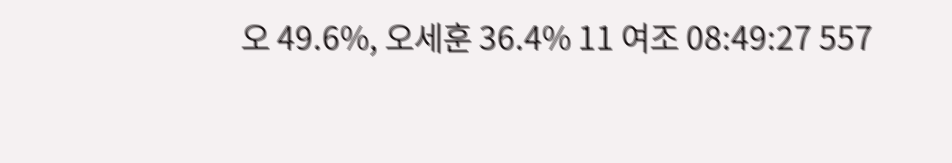오 49.6%, 오세훈 36.4% 11 여조 08:49:27 557